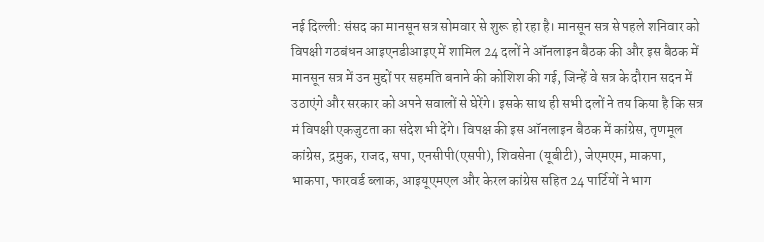नई दिल्ली: संसद का मानसून सत्र सोमवार से शुरू हो रहा है। मानसून सत्र से पहले शनिवार को विपक्षी गठबंधन आइएनडीआइए में शामिल 24 दलों ने ऑनलाइन बैठक की और इस बैठक में मानसून सत्र में उन मुद्दों पर सहमति बनाने की कोशिश की गई, जिन्हें वे सत्र के दौरान सदन में उठाएंगे और सरकार को अपने सवालों से घेरेंगे। इसके साथ ही सभी दलों ने तय किया है कि सत्र मं विपक्षी एकजुटता का संदेश भी देंगे। विपक्ष की इस ऑनलाइन बैठक में कांग्रेस, तृणमूल कांग्रेस, द्रमुक, राजद, सपा, एनसीपी(एसपी), शिवसेना (यूबीटी), जेएमएम, माकपा, भाकपा, फारवर्ड ब्लाक, आइयूएमएल और केरल कांग्रेस सहित 24 पार्टियों ने भाग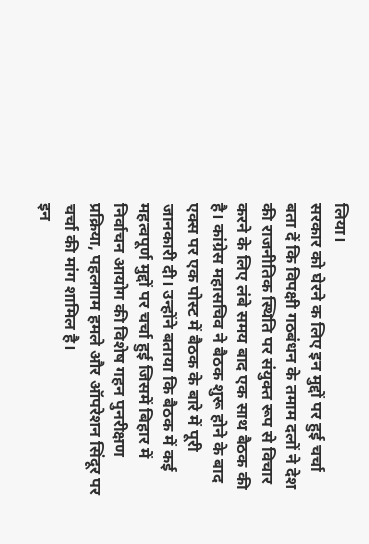लिया।
सरकार को घेरने क लिए इन मुद्दों पर हुई चर्चा
बता दें कि विपक्षी गठबंधन के तमाम दलों ने देश की राजनीतिक स्थिति पर संयुक्त रूप से विचार करने के लिए लंबे समय बाद एक साथ बैठक की है। कांग्रेस महासचिव ने बैठक शुरू होने के बाद एक्स पर एक पोस्ट में बैठक के बारे में पूरी जानकारी दी। उन्होंने बताया कि बैठक में कई महत्वपूर्ण मुद्दों पर चर्चा हुई जिसमें बिहार में निर्वाचन आयोग की विशेष गहन पुनरीक्षण प्रक्रिया, पहलगाम हमले और ऑपरेशन सिंदूर पर चर्चा की मांग शामिल है।
इन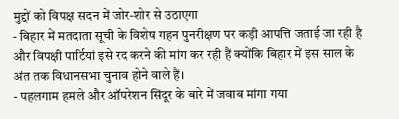मुद्दों को विपक्ष सदन में जोर-शोर से उठाएगा
- बिहार में मतदाता सूची के विशेष गहन पुनरीक्षण पर कड़ी आपत्ति जताई जा रही है और विपक्षी पार्टियां इसे रद करने की मांग कर रही हैं क्योंकि बिहार में इस साल के अंत तक विधानसभा चुनाव होने वाले हैं।
- पहलगाम हमले और ऑपरेशन सिंदूर के बारे में जवाब मांगा गया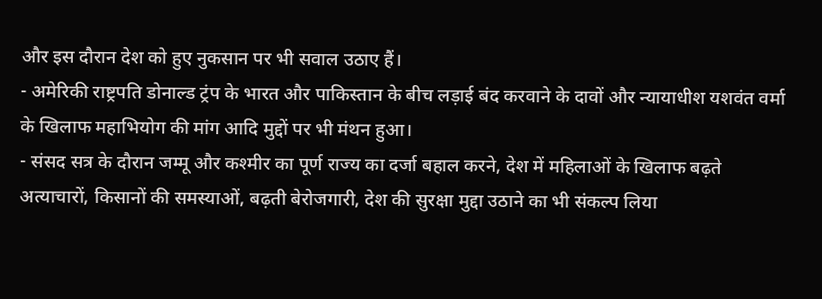और इस दौरान देश को हुए नुकसान पर भी सवाल उठाए हैं।
- अमेरिकी राष्ट्रपति डोनाल्ड ट्रंप के भारत और पाकिस्तान के बीच लड़ाई बंद करवाने के दावों और न्यायाधीश यशवंत वर्मा के खिलाफ महाभियोग की मांग आदि मुद्दों पर भी मंथन हुआ।
- संसद सत्र के दौरान जम्मू और कश्मीर का पूर्ण राज्य का दर्जा बहाल करने, देश में महिलाओं के खिलाफ बढ़ते अत्याचारों, किसानों की समस्याओं, बढ़ती बेरोजगारी, देश की सुरक्षा मुद्दा उठाने का भी संकल्प लिया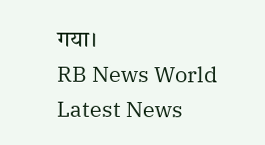गया।
RB News World Latest News